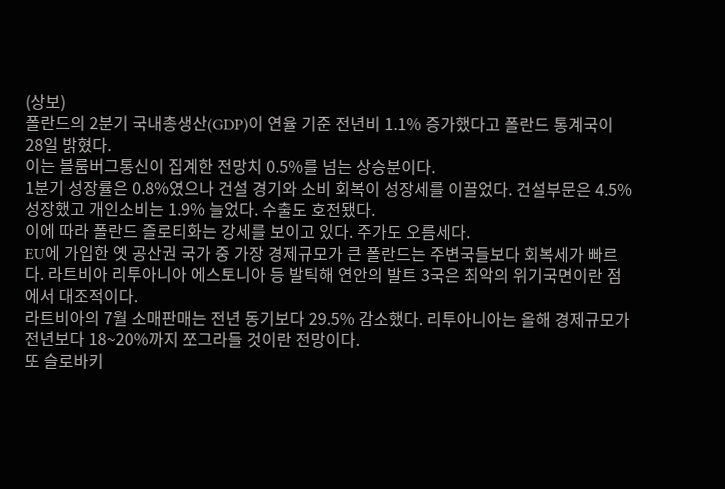(상보)
폴란드의 2분기 국내총생산(GDP)이 연율 기준 전년비 1.1% 증가했다고 폴란드 통계국이 28일 밝혔다.
이는 블룸버그통신이 집계한 전망치 0.5%를 넘는 상승분이다.
1분기 성장률은 0.8%였으나 건설 경기와 소비 회복이 성장세를 이끌었다. 건설부문은 4.5% 성장했고 개인소비는 1.9% 늘었다. 수출도 호전됐다.
이에 따라 폴란드 즐로티화는 강세를 보이고 있다. 주가도 오름세다.
EU에 가입한 옛 공산권 국가 중 가장 경제규모가 큰 폴란드는 주변국들보다 회복세가 빠르다. 라트비아 리투아니아 에스토니아 등 발틱해 연안의 발트 3국은 최악의 위기국면이란 점에서 대조적이다.
라트비아의 7월 소매판매는 전년 동기보다 29.5% 감소했다. 리투아니아는 올해 경제규모가 전년보다 18~20%까지 쪼그라들 것이란 전망이다.
또 슬로바키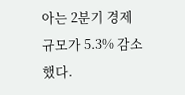아는 2분기 경제 규모가 5.3% 감소했다.